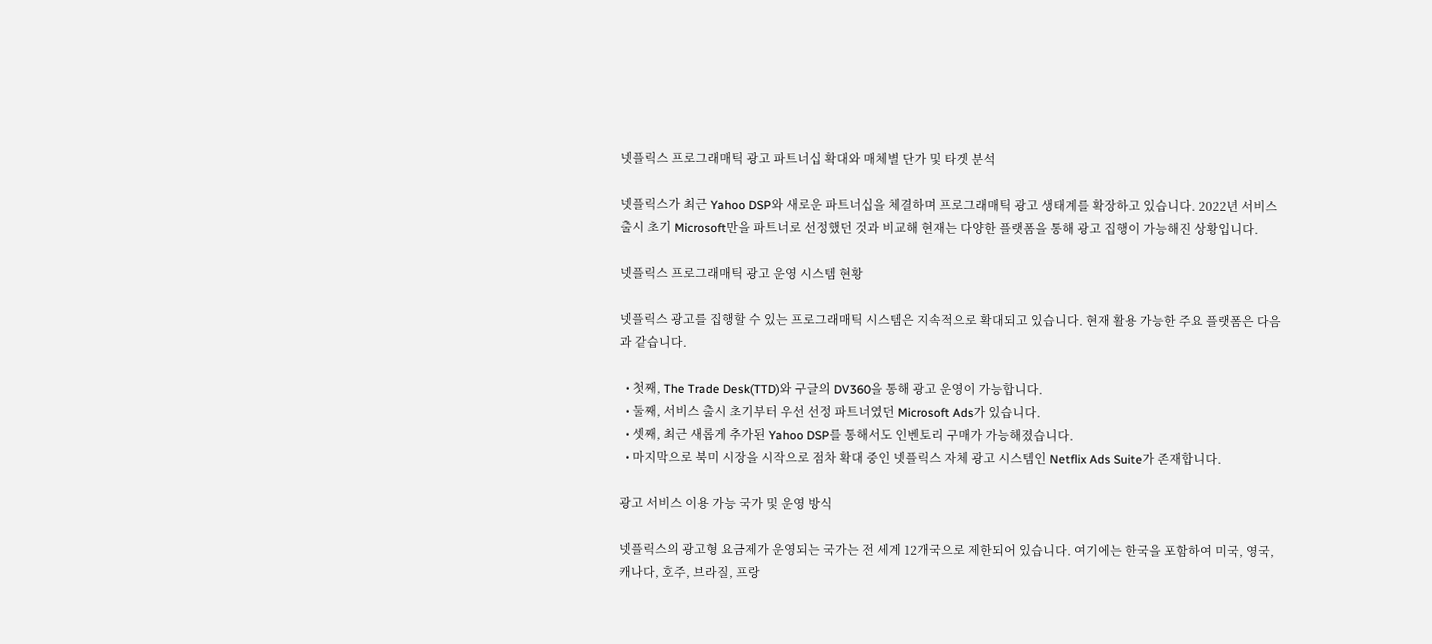넷플릭스 프로그래매틱 광고 파트너십 확대와 매체별 단가 및 타겟 분석

넷플릭스가 최근 Yahoo DSP와 새로운 파트너십을 체결하며 프로그래매틱 광고 생태계를 확장하고 있습니다. 2022년 서비스 출시 초기 Microsoft만을 파트너로 선정했던 것과 비교해 현재는 다양한 플랫폼을 통해 광고 집행이 가능해진 상황입니다.

넷플릭스 프로그래매틱 광고 운영 시스템 현황

넷플릭스 광고를 집행할 수 있는 프로그래매틱 시스템은 지속적으로 확대되고 있습니다. 현재 활용 가능한 주요 플랫폼은 다음과 같습니다.

  • 첫째, The Trade Desk(TTD)와 구글의 DV360을 통해 광고 운영이 가능합니다.
  • 둘째, 서비스 출시 초기부터 우선 선정 파트너였던 Microsoft Ads가 있습니다.
  • 셋째, 최근 새롭게 추가된 Yahoo DSP를 통해서도 인벤토리 구매가 가능해졌습니다.
  • 마지막으로 북미 시장을 시작으로 점차 확대 중인 넷플릭스 자체 광고 시스템인 Netflix Ads Suite가 존재합니다.

광고 서비스 이용 가능 국가 및 운영 방식

넷플릭스의 광고형 요금제가 운영되는 국가는 전 세계 12개국으로 제한되어 있습니다. 여기에는 한국을 포함하여 미국, 영국, 캐나다, 호주, 브라질, 프랑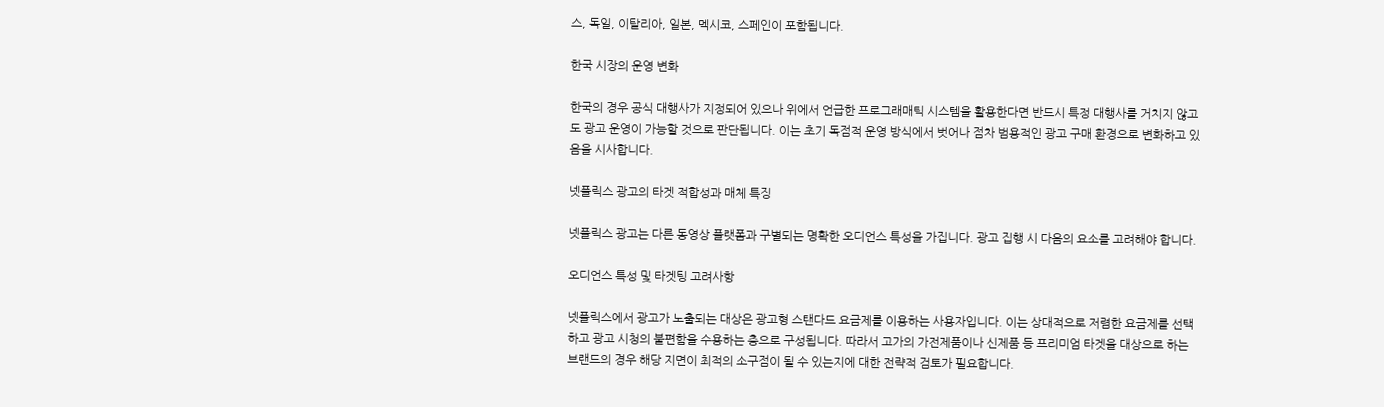스, 독일, 이탈리아, 일본, 멕시코, 스페인이 포함됩니다.

한국 시장의 운영 변화

한국의 경우 공식 대행사가 지정되어 있으나 위에서 언급한 프로그래매틱 시스템을 활용한다면 반드시 특정 대행사를 거치지 않고도 광고 운영이 가능할 것으로 판단됩니다. 이는 초기 독점적 운영 방식에서 벗어나 점차 범용적인 광고 구매 환경으로 변화하고 있음을 시사합니다.

넷플릭스 광고의 타겟 적합성과 매체 특징

넷플릭스 광고는 다른 동영상 플랫폼과 구별되는 명확한 오디언스 특성을 가집니다. 광고 집행 시 다음의 요소를 고려해야 합니다.

오디언스 특성 및 타겟팅 고려사항

넷플릭스에서 광고가 노출되는 대상은 광고형 스탠다드 요금제를 이용하는 사용자입니다. 이는 상대적으로 저렴한 요금제를 선택하고 광고 시청의 불편함을 수용하는 층으로 구성됩니다. 따라서 고가의 가전제품이나 신제품 등 프리미엄 타겟을 대상으로 하는 브랜드의 경우 해당 지면이 최적의 소구점이 될 수 있는지에 대한 전략적 검토가 필요합니다.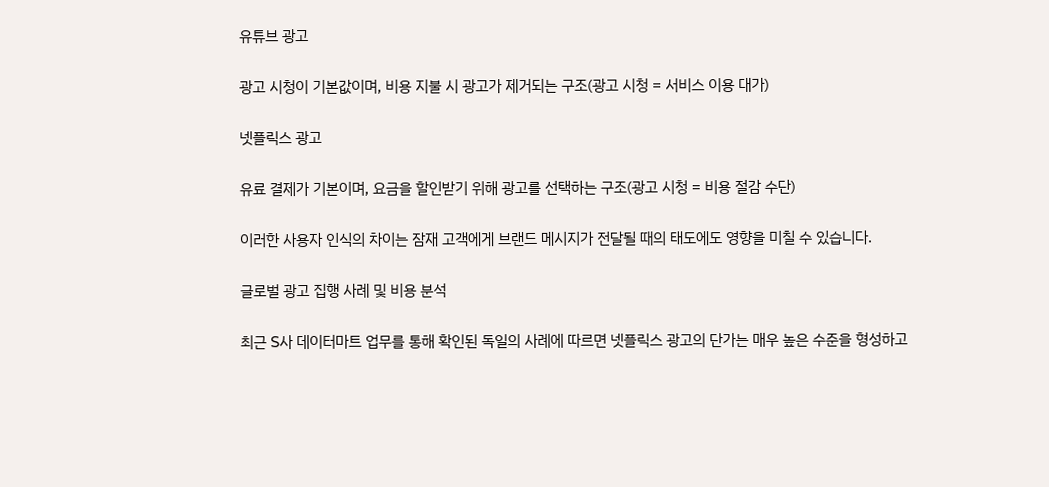유튜브 광고

광고 시청이 기본값이며, 비용 지불 시 광고가 제거되는 구조(광고 시청 = 서비스 이용 대가)

넷플릭스 광고

유료 결제가 기본이며, 요금을 할인받기 위해 광고를 선택하는 구조(광고 시청 = 비용 절감 수단)

이러한 사용자 인식의 차이는 잠재 고객에게 브랜드 메시지가 전달될 때의 태도에도 영향을 미칠 수 있습니다.

글로벌 광고 집행 사례 및 비용 분석

최근 S사 데이터마트 업무를 통해 확인된 독일의 사례에 따르면 넷플릭스 광고의 단가는 매우 높은 수준을 형성하고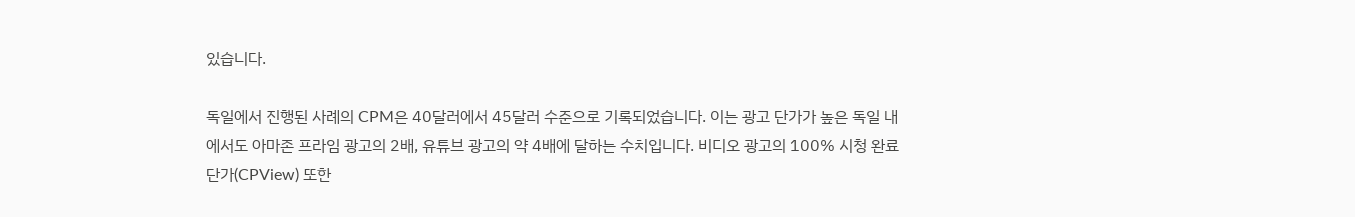있습니다.

독일에서 진행된 사례의 CPM은 40달러에서 45달러 수준으로 기록되었습니다. 이는 광고 단가가 높은 독일 내에서도 아마존 프라임 광고의 2배, 유튜브 광고의 약 4배에 달하는 수치입니다. 비디오 광고의 100% 시청 완료 단가(CPView) 또한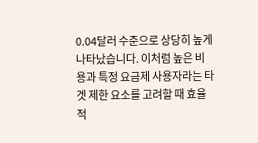0.04달러 수준으로 상당히 높게 나타났습니다. 이처럼 높은 비용과 특정 요금제 사용자라는 타겟 제한 요소를 고려할 때 효율적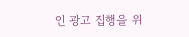인 광고 집행을 위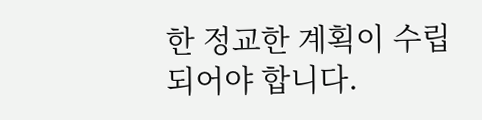한 정교한 계획이 수립되어야 합니다.